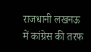राजधानी लखनऊ में कांग्रेस की तरफ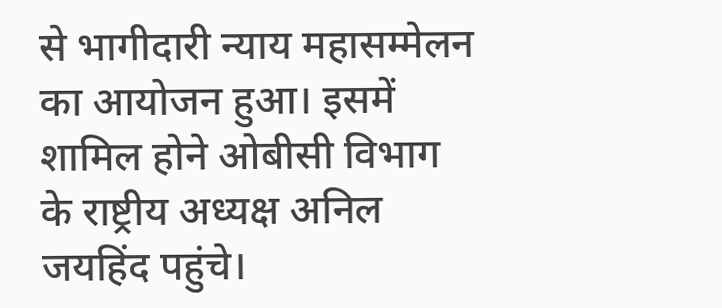से भागीदारी न्याय महासम्मेलन का आयोजन हुआ। इसमें शामिल होने ओबीसी विभाग के राष्ट्रीय अध्यक्ष अनिल जयहिंद पहुंचे।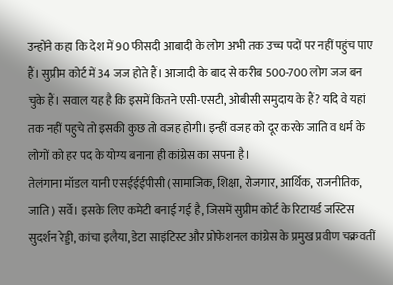उन्होंने कहा कि देश में 90 फीसदी आबादी के लोग अभी तक उच्च पदों पर नहीं पहुंच पाए हैं। सुप्रीम कोर्ट में 34 जज होते हैं। आजादी के बाद से करीब 500-700 लोग जज बन चुके हैं। सवाल यह है कि इसमें कितने एसी-एसटी, ओबीसी समुदाय के हैं? यदि वे यहां तक नहीं पहुचे तो इसकी कुछ तो वजह होगी। इन्हीं वजह को दूर करके जाति व धर्म के लोगों को हर पद के योग्य बनाना ही कांग्रेस का सपना है।
तेलंगाना मॉडल यानी एसईईईपीसी (सामाजिक, शिक्षा, रोजगार, आर्थिक, राजनीतिक, जाति ) सर्वे। इसके लिए कमेटी बनाई गई है, जिसमें सुप्रीम कोर्ट के रिटायर्ड जस्टिस सुदर्शन रेड्डी, कांचा इलैया, डेटा साइंटिस्ट और प्रोफेशनल कांग्रेस के प्रमुख प्रवीण चक्रवतीं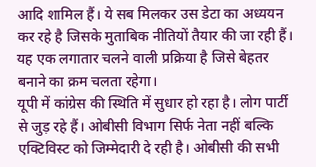आदि शामिल हैं। ये सब मिलकर उस डेटा का अध्ययन कर रहे है जिसके मुताबिक नीतियों तैयार की जा रही हैं। यह एक लगातार चलने वाली प्रक्रिया है जिसे बेहतर बनाने का क्रम चलता रहेगा।
यूपी में कांग्रेस की स्थिति में सुधार हो रहा है। लोग पार्टी से जुड़ रहे हैं। ओबीसी विभाग सिर्फ नेता नहीं बल्कि एक्टिविस्ट को जिम्मेदारी दे रही है। ओबीसी की सभी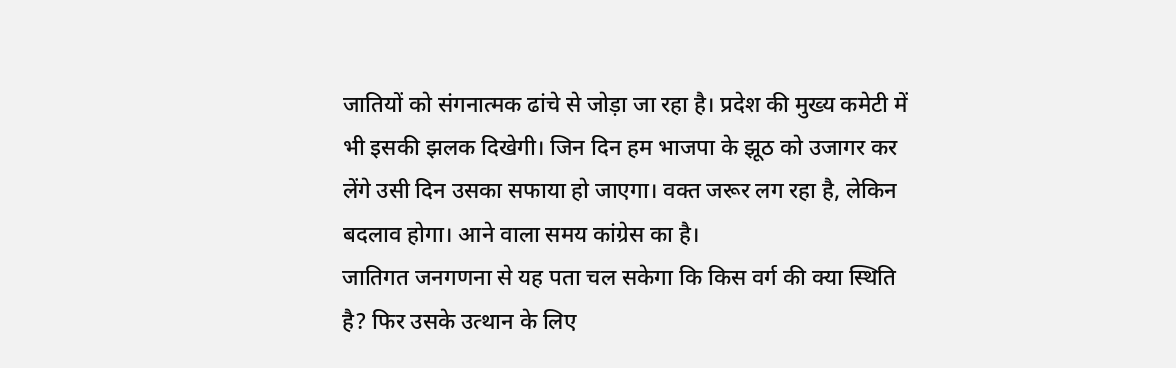जातियों को संगनात्मक ढांचे से जोड़ा जा रहा है। प्रदेश की मुख्य कमेटी में भी इसकी झलक दिखेगी। जिन दिन हम भाजपा के झूठ को उजागर कर लेंगे उसी दिन उसका सफाया हो जाएगा। वक्त जरूर लग रहा है, लेकिन बदलाव होगा। आने वाला समय कांग्रेस का है।
जातिगत जनगणना से यह पता चल सकेगा कि किस वर्ग की क्या स्थिति है? फिर उसके उत्थान के लिए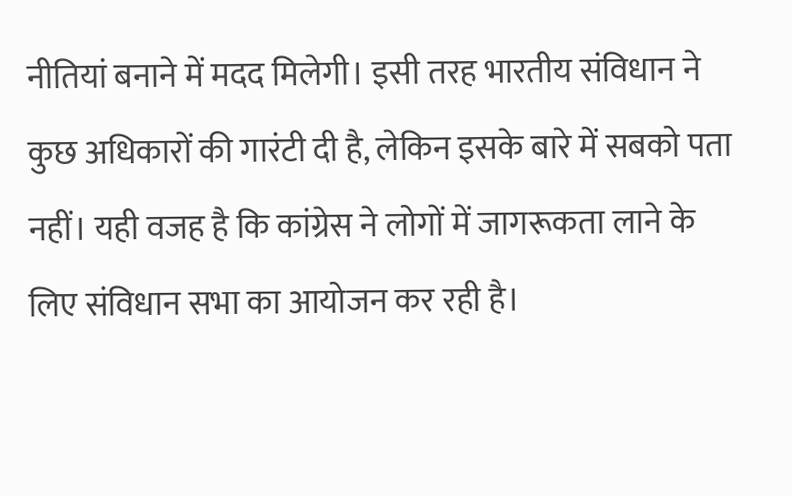नीतियां बनाने में मदद मिलेगी। इसी तरह भारतीय संविधान ने कुछ अधिकारों की गारंटी दी है, लेकिन इसके बारे में सबको पता नहीं। यही वजह है कि कांग्रेस ने लोगों में जागरूकता लाने के लिए संविधान सभा का आयोजन कर रही है।